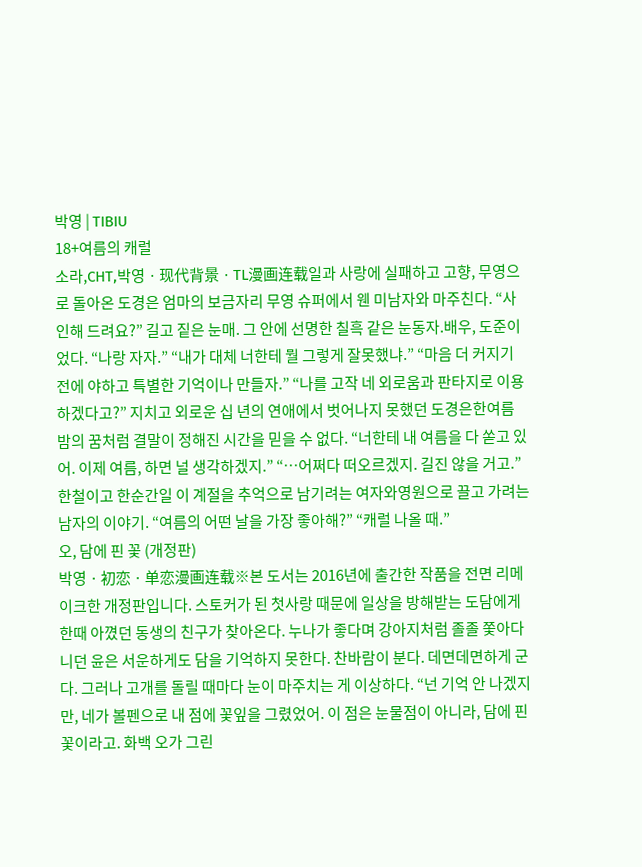박영 | TIBIU
18+여름의 캐럴
소라,CHT,박영 · 现代背景 · TL漫画连载일과 사랑에 실패하고 고향, 무영으로 돌아온 도경은 엄마의 보금자리 무영 슈퍼에서 웬 미남자와 마주친다. “사인해 드려요?” 길고 짙은 눈매. 그 안에 선명한 칠흑 같은 눈동자.배우, 도준이었다. “나랑 자자.” “내가 대체 너한테 뭘 그렇게 잘못했냐.” “마음 더 커지기 전에 야하고 특별한 기억이나 만들자.” “나를 고작 네 외로움과 판타지로 이용하겠다고?” 지치고 외로운 십 년의 연애에서 벗어나지 못했던 도경은한여름 밤의 꿈처럼 결말이 정해진 시간을 믿을 수 없다. “너한테 내 여름을 다 쏟고 있어. 이제 여름, 하면 널 생각하겠지.” “…어쩌다 떠오르겠지. 길진 않을 거고.” 한철이고 한순간일 이 계절을 추억으로 남기려는 여자와영원으로 끌고 가려는 남자의 이야기. “여름의 어떤 날을 가장 좋아해?” “캐럴 나올 때.”
오, 담에 핀 꽃 (개정판)
박영 · 初恋 · 单恋漫画连载※본 도서는 2016년에 출간한 작품을 전면 리메이크한 개정판입니다. 스토커가 된 첫사랑 때문에 일상을 방해받는 도담에게 한때 아꼈던 동생의 친구가 찾아온다. 누나가 좋다며 강아지처럼 졸졸 쫓아다니던 윤은 서운하게도 담을 기억하지 못한다. 찬바람이 분다. 데면데면하게 군다. 그러나 고개를 돌릴 때마다 눈이 마주치는 게 이상하다. “넌 기억 안 나겠지만, 네가 볼펜으로 내 점에 꽃잎을 그렸었어. 이 점은 눈물점이 아니라, 담에 핀 꽃이라고. 화백 오가 그린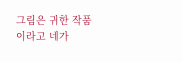그림은 귀한 작품이라고 네가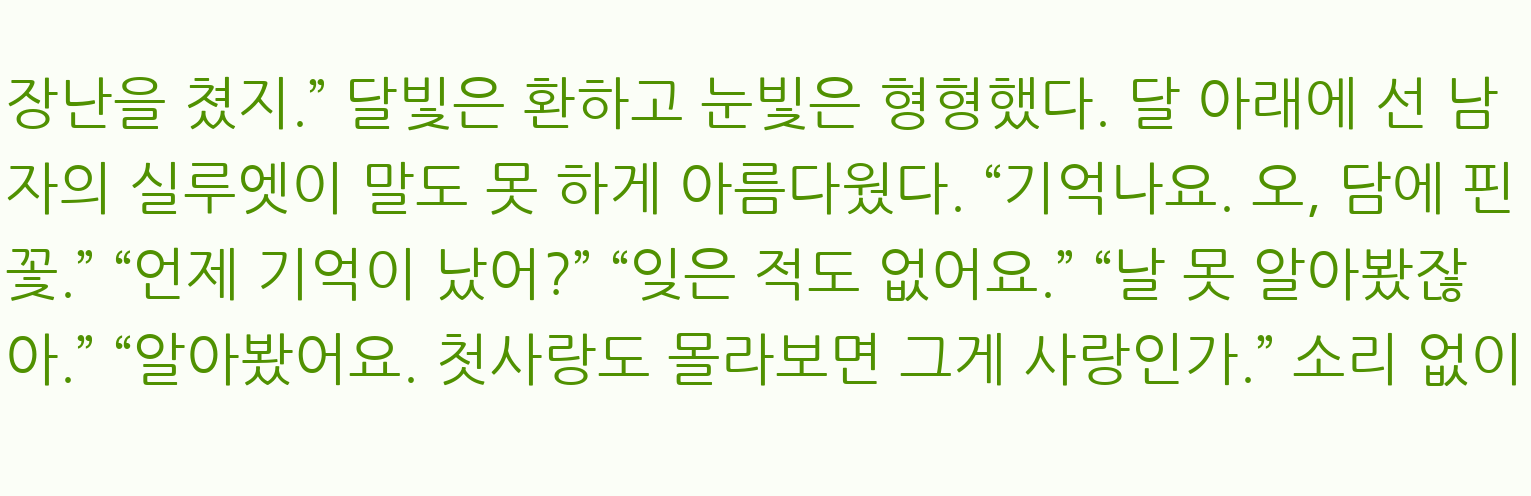장난을 쳤지.” 달빛은 환하고 눈빛은 형형했다. 달 아래에 선 남자의 실루엣이 말도 못 하게 아름다웠다. “기억나요. 오, 담에 핀 꽃.” “언제 기억이 났어?” “잊은 적도 없어요.” “날 못 알아봤잖아.” “알아봤어요. 첫사랑도 몰라보면 그게 사랑인가.” 소리 없이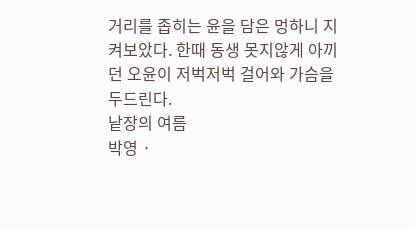거리를 좁히는 윤을 담은 멍하니 지켜보았다. 한때 동생 못지않게 아끼던 오윤이 저벅저벅 걸어와 가슴을 두드린다.
낱장의 여름
박영 ·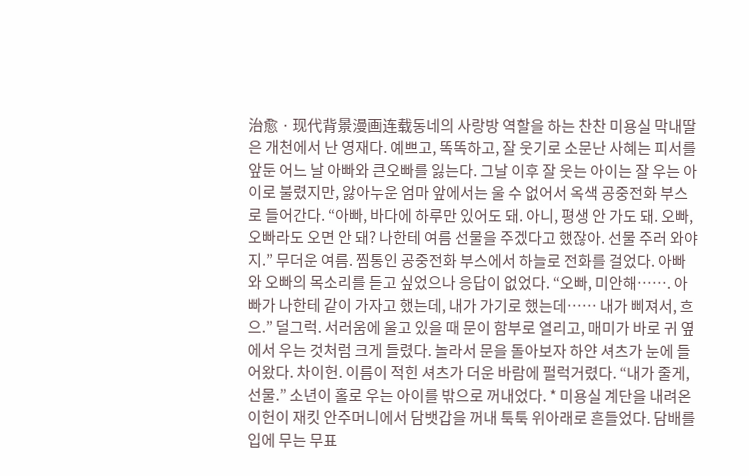治愈 · 现代背景漫画连载동네의 사랑방 역할을 하는 찬찬 미용실 막내딸은 개천에서 난 영재다. 예쁘고, 똑똑하고, 잘 웃기로 소문난 사혜는 피서를 앞둔 어느 날 아빠와 큰오빠를 잃는다. 그날 이후 잘 웃는 아이는 잘 우는 아이로 불렸지만, 앓아누운 엄마 앞에서는 울 수 없어서 옥색 공중전화 부스로 들어간다. “아빠, 바다에 하루만 있어도 돼. 아니, 평생 안 가도 돼. 오빠, 오빠라도 오면 안 돼? 나한테 여름 선물을 주겠다고 했잖아. 선물 주러 와야지.” 무더운 여름. 찜통인 공중전화 부스에서 하늘로 전화를 걸었다. 아빠와 오빠의 목소리를 듣고 싶었으나 응답이 없었다. “오빠, 미안해……. 아빠가 나한테 같이 가자고 했는데, 내가 가기로 했는데…… 내가 삐져서, 흐으.” 덜그럭. 서러움에 울고 있을 때 문이 함부로 열리고, 매미가 바로 귀 옆에서 우는 것처럼 크게 들렸다. 놀라서 문을 돌아보자 하얀 셔츠가 눈에 들어왔다. 차이헌. 이름이 적힌 셔츠가 더운 바람에 펄럭거렸다. “내가 줄게, 선물.” 소년이 홀로 우는 아이를 밖으로 꺼내었다. * 미용실 계단을 내려온 이헌이 재킷 안주머니에서 담뱃갑을 꺼내 툭툭 위아래로 흔들었다. 담배를 입에 무는 무표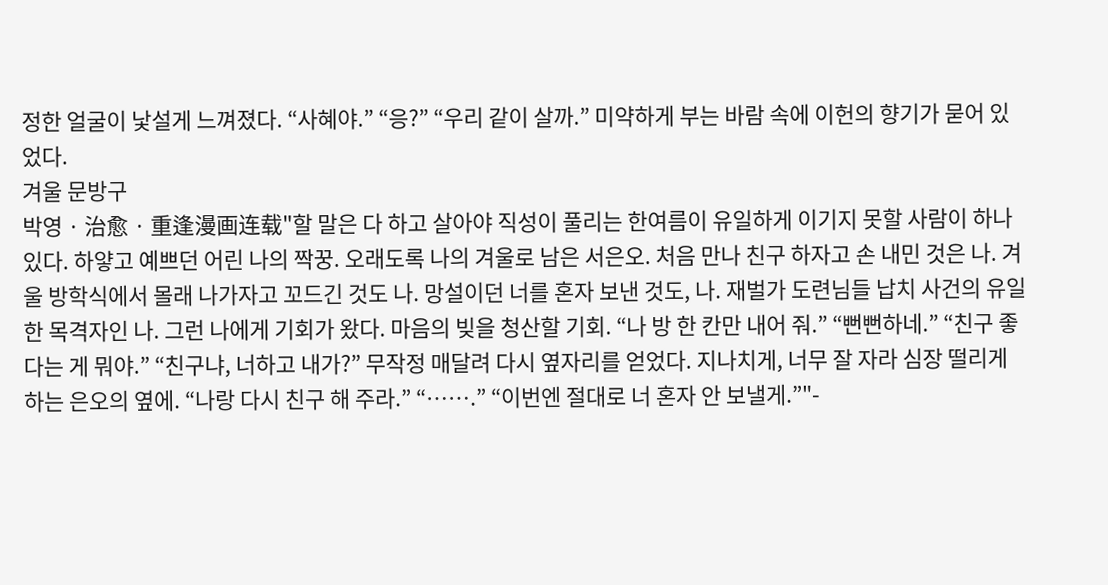정한 얼굴이 낯설게 느껴졌다. “사혜야.” “응?” “우리 같이 살까.” 미약하게 부는 바람 속에 이헌의 향기가 묻어 있었다.
겨울 문방구
박영 · 治愈 · 重逢漫画连载"할 말은 다 하고 살아야 직성이 풀리는 한여름이 유일하게 이기지 못할 사람이 하나 있다. 하얗고 예쁘던 어린 나의 짝꿍. 오래도록 나의 겨울로 남은 서은오. 처음 만나 친구 하자고 손 내민 것은 나. 겨울 방학식에서 몰래 나가자고 꼬드긴 것도 나. 망설이던 너를 혼자 보낸 것도, 나. 재벌가 도련님들 납치 사건의 유일한 목격자인 나. 그런 나에게 기회가 왔다. 마음의 빚을 청산할 기회. “나 방 한 칸만 내어 줘.” “뻔뻔하네.” “친구 좋다는 게 뭐야.” “친구냐, 너하고 내가?” 무작정 매달려 다시 옆자리를 얻었다. 지나치게, 너무 잘 자라 심장 떨리게 하는 은오의 옆에. “나랑 다시 친구 해 주라.” “…….” “이번엔 절대로 너 혼자 안 보낼게.”"-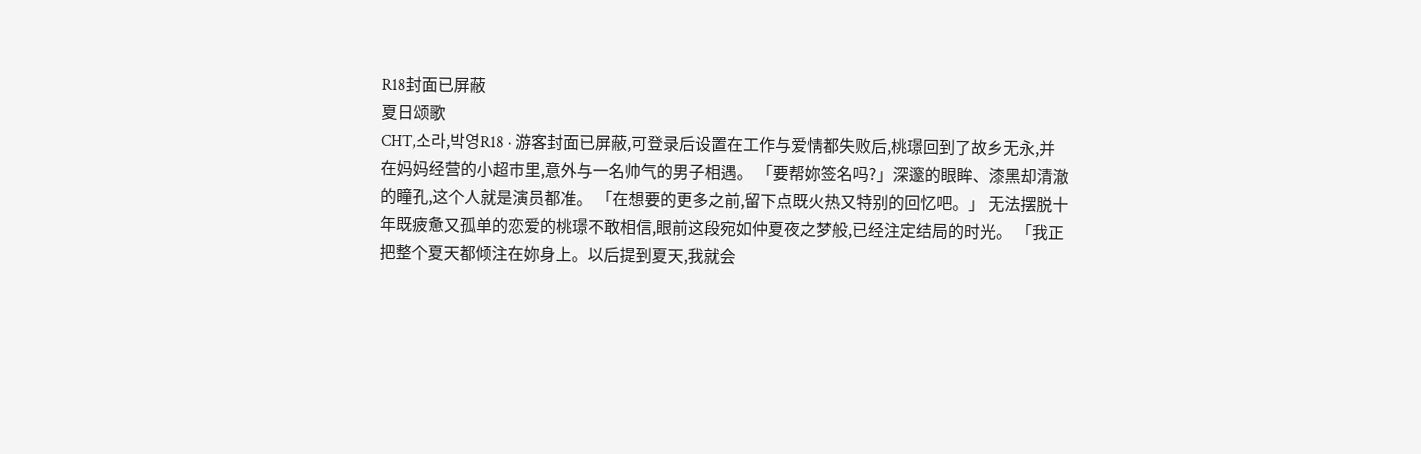R18封面已屏蔽
夏日颂歌
CHT,소라,박영R18 · 游客封面已屏蔽,可登录后设置在工作与爱情都失败后,桃璟回到了故乡无永,并在妈妈经营的小超市里,意外与一名帅气的男子相遇。 「要帮妳签名吗?」深邃的眼眸、漆黑却清澈的瞳孔,这个人就是演员都准。 「在想要的更多之前,留下点既火热又特别的回忆吧。」 无法摆脱十年既疲惫又孤单的恋爱的桃璟不敢相信,眼前这段宛如仲夏夜之梦般,已经注定结局的时光。 「我正把整个夏天都倾注在妳身上。以后提到夏天,我就会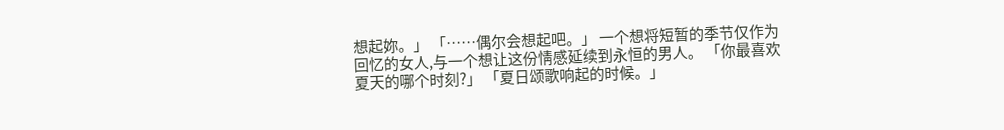想起妳。」 「……偶尔会想起吧。」 一个想将短暂的季节仅作为回忆的女人,与一个想让这份情感延续到永恒的男人。 「你最喜欢夏天的哪个时刻?」 「夏日颂歌响起的时候。」